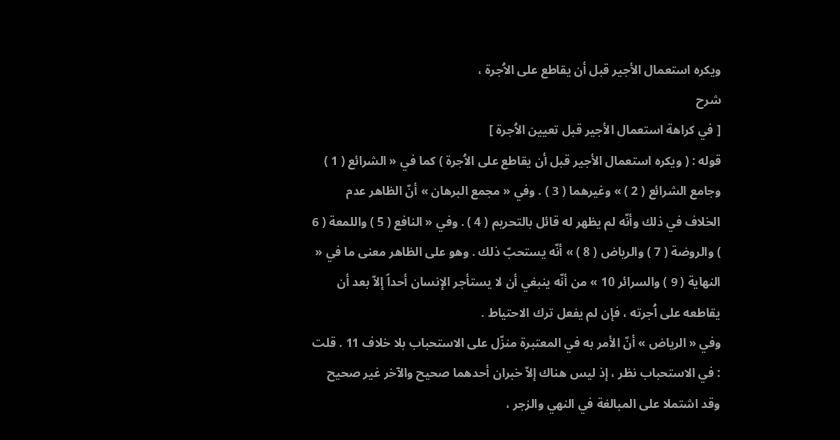ويكره استعمال الأجير قبل أن يقاطع على الاُجرة ،
شرح
[ في كراهة استعمال الأجير قبل تعيين الاُجرة ]
قوله : ( ويكره استعمال الأجير قبل أن يقاطع على الاُجرة ) كما في « الشرائع ( 1 ) وجامع الشرائع ( 2 ) » وغيرهما ( 3 ) . وفي « مجمع البرهان » أنّ الظاهر عدم الخلاف في ذلك وأنّه لم يظهر له قائل بالتحريم ( 4 ) . وفي « النافع ( 5 ) واللمعة ( 6 ) والروضة ( 7 ) والرياض ( 8 ) » أنّه يستحبّ ذلك . وهو على الظاهر معنى ما في « النهاية ( 9 ) والسرائر 10 » من أنّه ينبغي أن لا يستأجر الإنسان أحداً إلاّ بعد أن يقاطعه على اُجرته ، فإن لم يفعل ترك الاحتياط .
وفي « الرياض » أنّ الأمر به في المعتبرة منزّل على الاستحباب بلا خلاف 11 . قلت : في الاستحباب نظر ، إذ ليس هناك إلاّ خبران أحدهما صحيح والآخر غير صحيح وقد اشتملا على المبالغة في النهي والزجر ،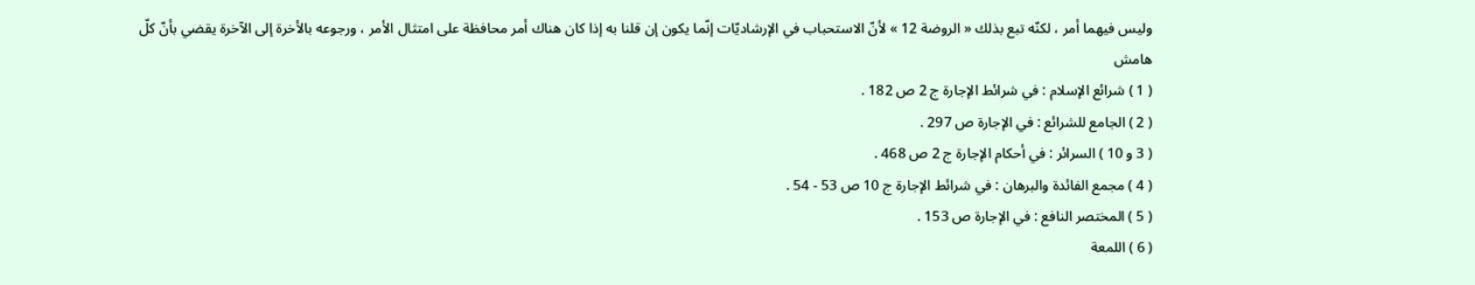وليس فيهما أمر ، لكنّه تبع بذلك « الروضة 12 » لأنّ الاستحباب في الإرشاديّات إنّما يكون إن قلنا به إذا كان هناك أمر محافظة على امتثال الأمر ، ورجوعه بالأخرة إلى الآخرة يقضي بأنّ كلّ
هامش
( 1 ) شرائع الإسلام : في شرائط الإجارة ج 2 ص 182 .
( 2 ) الجامع للشرائع : في الإجارة ص 297 .
( 3 و 10 ) السرائر : في أحكام الإجارة ج 2 ص 468 .
( 4 ) مجمع الفائدة والبرهان : في شرائط الإجارة ج 10 ص 53 - 54 .
( 5 ) المختصر النافع : في الإجارة ص 153 .
( 6 ) اللمعة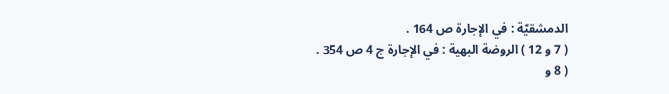الدمشقيّة : في الإجارة ص 164 .
( 7 و 12 ) الروضة البهية : في الإجارة ج 4 ص 354 .
( 8 و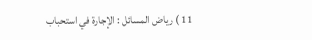11 ) رياض المسائل : الإجارة في استحباب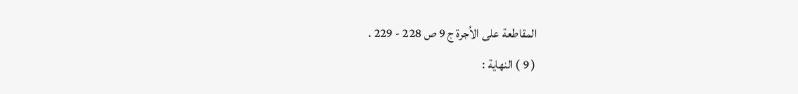المقاطعة على الاُجرة ج 9 ص 228 - 229 .
( 9 ) النهاية :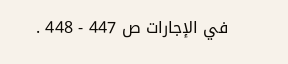في الإجارات ص 447 - 448 .